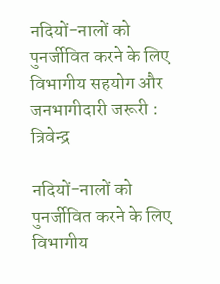नदियों-नालों को पुनर्जीवित करने के लिए विभागीय सहयोग और जनभागीदारी जरूरी : त्रिवेन्द्र

नदियों-नालों को पुनर्जीवित करने के लिए विभागीय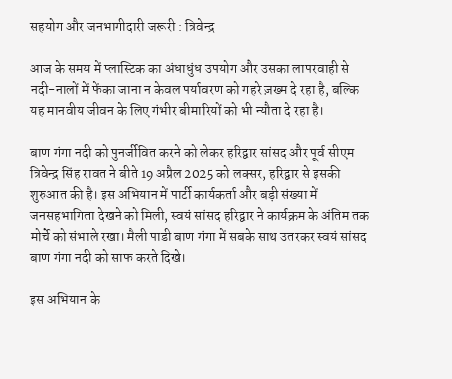सहयोग और जनभागीदारी जरूरी : त्रिवेन्द्र

आज के समय में प्लास्टिक का अंधाधुंध उपयोग और उसका लापरवाही से नदी-नालों में फेंका जाना न केवल पर्यावरण को गहरे ज़ख्म दे रहा है, बल्कि यह मानवीय जीवन के लिए गंभीर बीमारियों को भी न्यौता दे रहा है।

बाण गंगा नदी को पुनर्जीवित करने को लेकर हरिद्वार सांसद और पूर्व सीएम त्रिवेन्द्र सिंह रावत ने बीते 19 अप्रैल 2025 को लक्सर, हरिद्वार से इसकी शुरुआत की है। इस अभियान में पार्टी कार्यकर्ता और बड़ी संख्या में जनसहभागिता देखने को मिली, स्वयं सांसद हरिद्वार ने कार्यक्रम के अंतिम तक मोर्चे को संभाले रखा। मैली पाडी बाण गंगा में सबके साथ उतरकर स्वयं सांसद बाण गंगा नदी को साफ करते दिखे।

इस अभियान के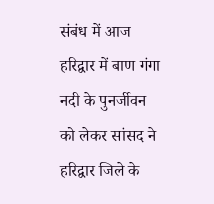संबंध में आज हरिद्वार में बाण गंगा नदी के पुनर्जीवन को लेकर सांसद ने हरिद्वार जिले के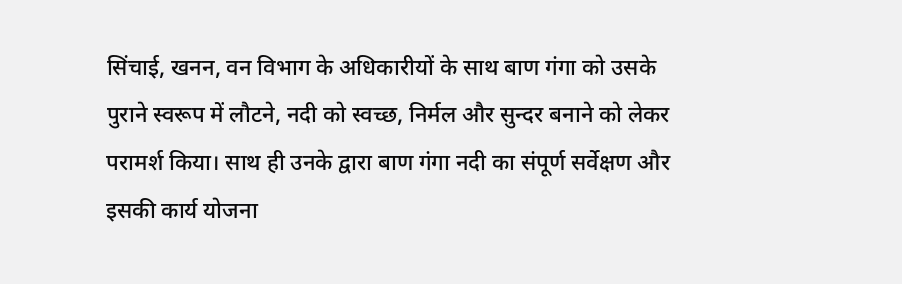सिंचाई, खनन, वन विभाग के अधिकारीयों के साथ बाण गंगा को उसके पुराने स्वरूप में लौटने, नदी को स्वच्छ, निर्मल और सुन्दर बनाने को लेकर परामर्श किया। साथ ही उनके द्वारा बाण गंगा नदी का संपूर्ण सर्वेक्षण और इसकी कार्य योजना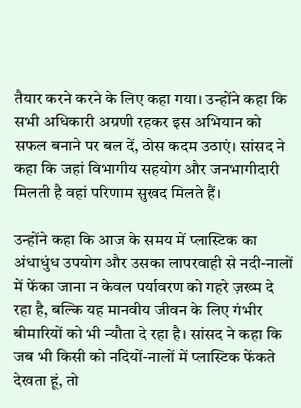तैयार करने करने के लिए कहा गया। उन्होंने कहा कि सभी अधिकारी अग्रणी रहकर इस अभियान को सफल बनाने पर बल दें, ठोस कदम उठाएं। सांसद ने कहा कि जहां विभागीय सहयोग और जनभागीदारी मिलती है वहां परिणाम सुखद मिलते हैं।

उन्होंने कहा कि आज के समय में प्लास्टिक का अंधाधुंध उपयोग और उसका लापरवाही से नदी-नालों में फेंका जाना न केवल पर्यावरण को गहरे ज़ख्म दे रहा है, बल्कि यह मानवीय जीवन के लिए गंभीर बीमारियों को भी न्यौता दे रहा है। सांसद ने कहा कि जब भी किसी को नदियों-नालों में प्लास्टिक फेंकते देखता हूं, तो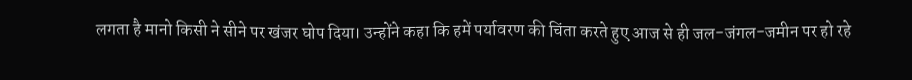लगता है मानो किसी ने सीने पर खंजर घोप दिया। उन्होंने कहा कि हमें पर्यावरण की चिंता करते हुए आज से ही जल-जंगल-जमीन पर हो रहे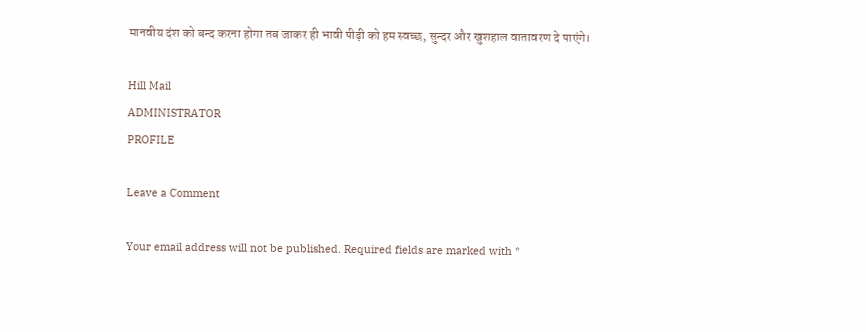मानवीय दंश को बन्द करना होगा तब जाकर ही भावी पीढ़ी को हम स्वच्छ, सुन्दर और खुशहाल वातावरण दे पाएंगे।

Hill Mail
ADMINISTRATOR
PROFILE

Leave a Comment

Your email address will not be published. Required fields are marked with *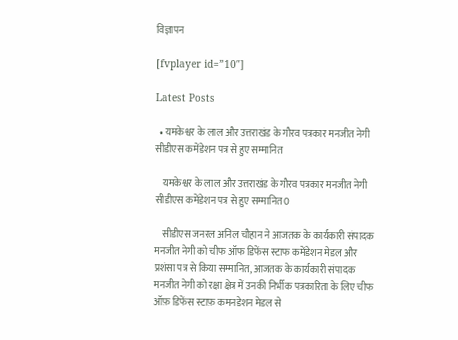विज्ञापन

[fvplayer id=”10″]

Latest Posts

  • यमकेश्वर के लाल और उत्तराखंड के गौरव पत्रकार मनजीत नेगी सीडीएस कमेंडेशन पत्र से हुए सम्मानित

    यमकेश्वर के लाल और उत्तराखंड के गौरव पत्रकार मनजीत नेगी सीडीएस कमेंडेशन पत्र से हुए सम्मानित0

    सीडीएस जनरल अनिल चौहान ने आजतक के कार्यकारी संपादक मनजीत नेगी को चीफ ऑफ डिफेंस स्टाफ कमेंडेशन मेडल और प्रशंसा पत्र से किया सम्मानित, आजतक के कार्यकारी संपादक मनजीत नेगी को रक्षा क्षेत्र में उनकी निर्भीक पत्रकारिता के लिए चीफ ऑफ़ डिफेंस स्टाफ़ कमनडेशन मेडल से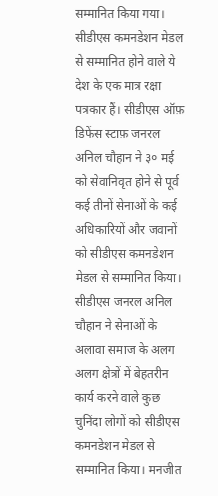सम्मानित किया गया। सीडीएस कमनडेशन मेडल से सम्मानित होने वाले ये देश के एक मात्र रक्षा पत्रकार हैं। सीडीएस ऑफ़ डिफेंस स्टाफ़ जनरल अनिल चौहान ने ३० मई को सेवानिवृत होने से पूर्व कई तीनों सेनाओं के कई अधिकारियों और जवानों को सीडीएस कमनडेशन मेडल से सम्मानित किया। सीडीएस जनरल अनिल चौहान ने सेनाओं के अलावा समाज के अलग अलग क्षेत्रों में बेहतरीन कार्य करने वाले कुछ चुनिंदा लोगों को सीडीएस कमनडेशन मेडल से सम्मानित किया। मनजीत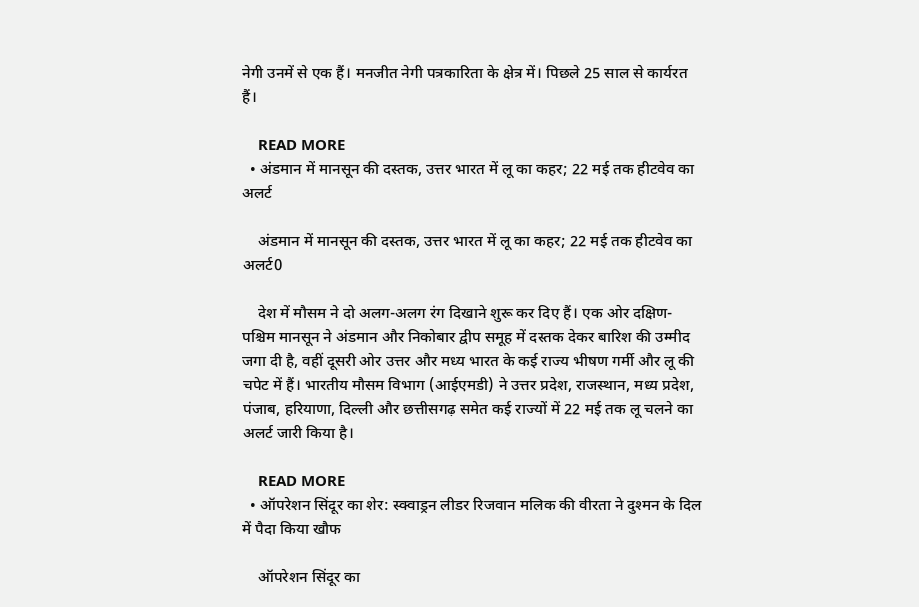नेगी उनमें से एक हैं। मनजीत नेगी पत्रकारिता के क्षेत्र में। पिछले 25 साल से कार्यरत हैं।

    READ MORE
  • अंडमान में मानसून की दस्तक, उत्तर भारत में लू का कहर; 22 मई तक हीटवेव का अलर्ट

    अंडमान में मानसून की दस्तक, उत्तर भारत में लू का कहर; 22 मई तक हीटवेव का अलर्ट0

    देश में मौसम ने दो अलग-अलग रंग दिखाने शुरू कर दिए हैं। एक ओर दक्षिण-पश्चिम मानसून ने अंडमान और निकोबार द्वीप समूह में दस्तक देकर बारिश की उम्मीद जगा दी है, वहीं दूसरी ओर उत्तर और मध्य भारत के कई राज्य भीषण गर्मी और लू की चपेट में हैं। भारतीय मौसम विभाग (आईएमडी) ने उत्तर प्रदेश, राजस्थान, मध्य प्रदेश, पंजाब, हरियाणा, दिल्ली और छत्तीसगढ़ समेत कई राज्यों में 22 मई तक लू चलने का अलर्ट जारी किया है।

    READ MORE
  • ऑपरेशन सिंदूर का शेर: स्क्वाड्रन लीडर रिजवान मलिक की वीरता ने दुश्मन के दिल में पैदा किया खौफ

    ऑपरेशन सिंदूर का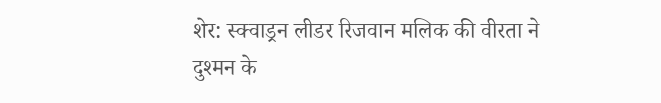शेर: स्क्वाड्रन लीडर रिजवान मलिक की वीरता ने दुश्मन के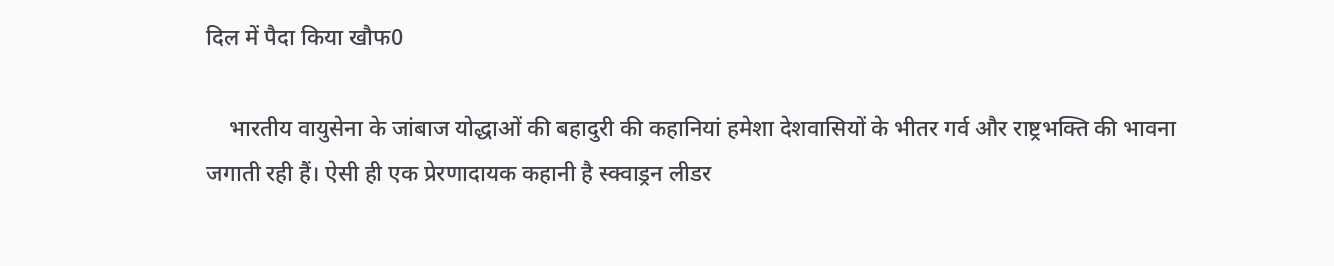दिल में पैदा किया खौफ0

    भारतीय वायुसेना के जांबाज योद्धाओं की बहादुरी की कहानियां हमेशा देशवासियों के भीतर गर्व और राष्ट्रभक्ति की भावना जगाती रही हैं। ऐसी ही एक प्रेरणादायक कहानी है स्क्वाड्रन लीडर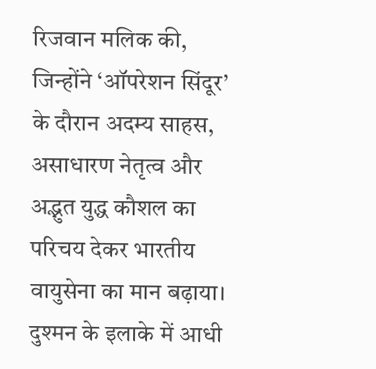रिजवान मलिक की, जिन्होंने ‘ऑपरेशन सिंदूर’ के दौरान अदम्य साहस, असाधारण नेतृत्व और अद्भुत युद्ध कौशल का परिचय देकर भारतीय वायुसेना का मान बढ़ाया। दुश्मन के इलाके में आधी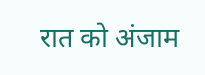रात को अंजाम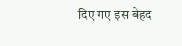दिए गए इस बेहद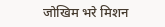जोखिम भरे मिशन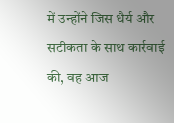में उन्होंने जिस धैर्य और सटीकता के साथ कार्रवाई की, वह आज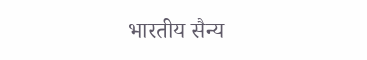भारतीय सैन्य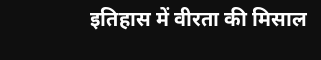इतिहास में वीरता की मिसाल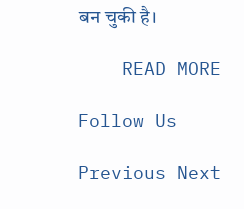बन चुकी है।

    READ MORE

Follow Us

Previous Next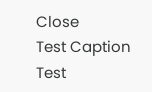Close
Test Caption
Test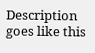Description goes like this